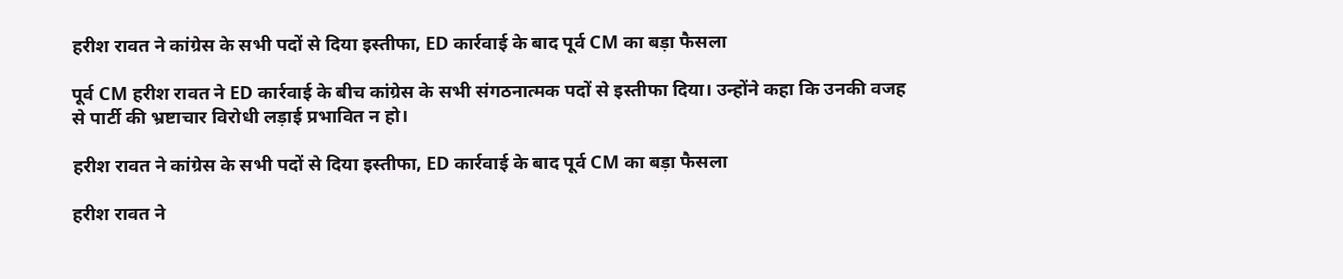हरीश रावत ने कांग्रेस के सभी पदों से दिया इस्तीफा, ED कार्रवाई के बाद पूर्व CM का बड़ा फैसला

पूर्व CM हरीश रावत ने ED कार्रवाई के बीच कांग्रेस के सभी संगठनात्मक पदों से इस्तीफा दिया। उन्होंने कहा कि उनकी वजह से पार्टी की भ्रष्टाचार विरोधी लड़ाई प्रभावित न हो।

हरीश रावत ने कांग्रेस के सभी पदों से दिया इस्तीफा, ED कार्रवाई के बाद पूर्व CM का बड़ा फैसला

हरीश रावत ने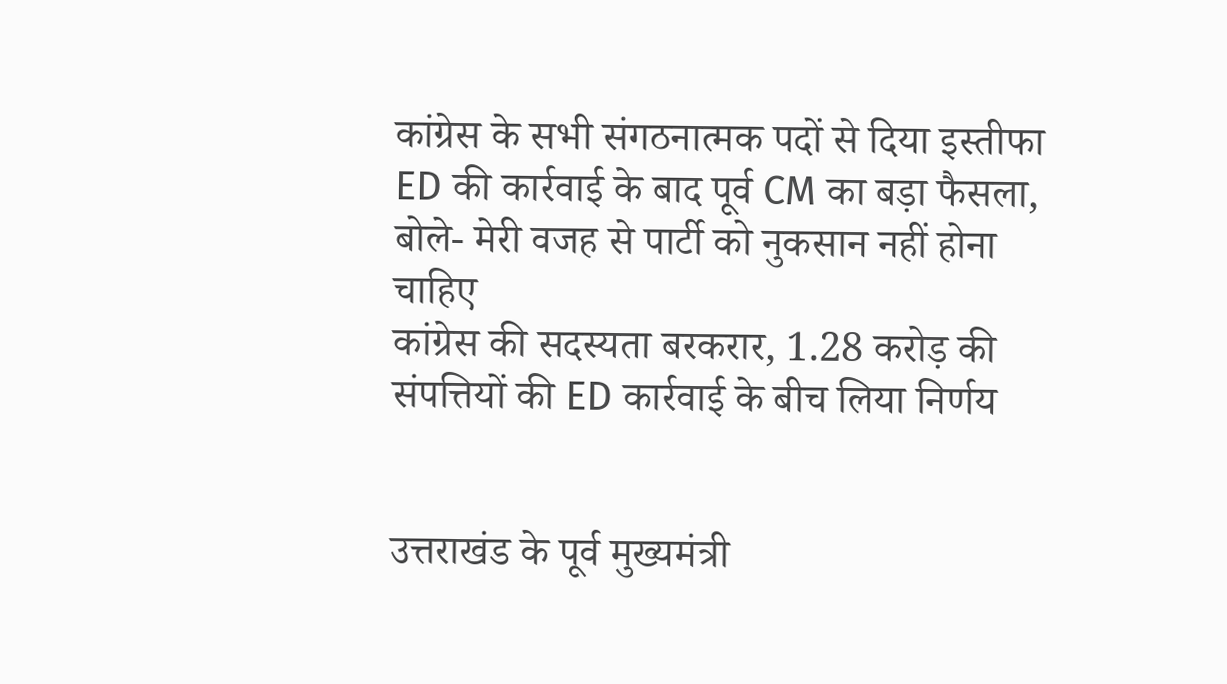कांग्रेस के सभी संगठनात्मक पदों से दिया इस्तीफा
ED की कार्रवाई के बाद पूर्व CM का बड़ा फैसला, बोले- मेरी वजह से पार्टी को नुकसान नहीं होना चाहिए
कांग्रेस की सदस्यता बरकरार, 1.28 करोड़ की संपत्तियों की ED कार्रवाई के बीच लिया निर्णय


उत्तराखंड के पूर्व मुख्यमंत्री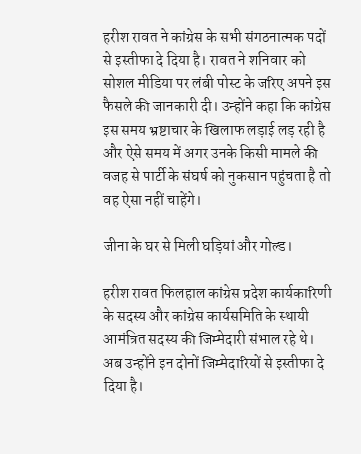हरीश रावत ने कांग्रेस के सभी संगठनात्मक पदों से इस्तीफा दे दिया है। रावत ने शनिवार को सोशल मीडिया पर लंबी पोस्ट के जरिए अपने इस फैसले की जानकारी दी। उन्होंने कहा कि कांग्रेस इस समय भ्रष्टाचार के खिलाफ लड़ाई लड़ रही है और ऐसे समय में अगर उनके किसी मामले की वजह से पार्टी के संघर्ष को नुकसान पहुंचता है तो वह ऐसा नहीं चाहेंगे।

जीना के घर से मिली घड़ियां और गोल्ड।

हरीश रावत फिलहाल कांग्रेस प्रदेश कार्यकारिणी के सदस्य और कांग्रेस कार्यसमिति के स्थायी आमंत्रित सदस्य की जिम्मेदारी संभाल रहे थे। अब उन्होंने इन दोनों जिम्मेदारियों से इस्तीफा दे दिया है।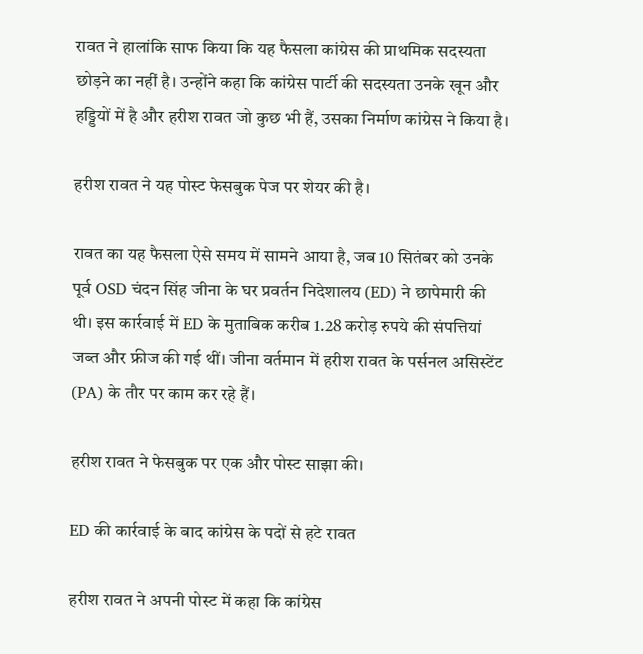रावत ने हालांकि साफ किया कि यह फैसला कांग्रेस की प्राथमिक सदस्यता छोड़ने का नहीं है। उन्होंने कहा कि कांग्रेस पार्टी की सदस्यता उनके खून और हड्डियों में है और हरीश रावत जो कुछ भी हैं, उसका निर्माण कांग्रेस ने किया है।

हरीश रावत ने यह पोस्ट फेसबुक पेज पर शेयर की है।

रावत का यह फैसला ऐसे समय में सामने आया है, जब 10 सितंबर को उनके पूर्व OSD चंदन सिंह जीना के घर प्रवर्तन निदेशालय (ED) ने छापेमारी की थी। इस कार्रवाई में ED के मुताबिक करीब 1.28 करोड़ रुपये की संपत्तियां जब्त और फ्रीज की गई थीं। जीना वर्तमान में हरीश रावत के पर्सनल असिस्टेंट (PA) के तौर पर काम कर रहे हैं।

हरीश रावत ने फेसबुक पर एक और पोस्ट साझा की।

ED की कार्रवाई के बाद कांग्रेस के पदों से हटे रावत

हरीश रावत ने अपनी पोस्ट में कहा कि कांग्रेस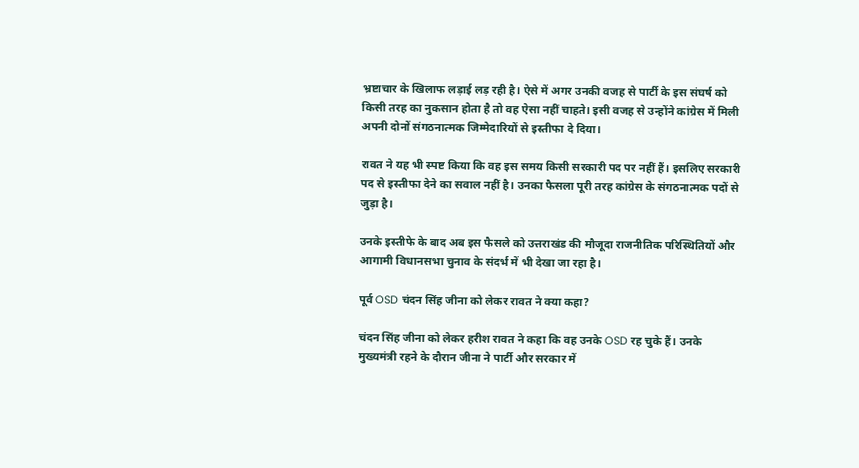भ्रष्टाचार के खिलाफ लड़ाई लड़ रही है। ऐसे में अगर उनकी वजह से पार्टी के इस संघर्ष को किसी तरह का नुकसान होता है तो वह ऐसा नहीं चाहते। इसी वजह से उन्होंने कांग्रेस में मिली अपनी दोनों संगठनात्मक जिम्मेदारियों से इस्तीफा दे दिया।

रावत ने यह भी स्पष्ट किया कि वह इस समय किसी सरकारी पद पर नहीं हैं। इसलिए सरकारी पद से इस्तीफा देने का सवाल नहीं है। उनका फैसला पूरी तरह कांग्रेस के संगठनात्मक पदों से जुड़ा है।

उनके इस्तीफे के बाद अब इस फैसले को उत्तराखंड की मौजूदा राजनीतिक परिस्थितियों और आगामी विधानसभा चुनाव के संदर्भ में भी देखा जा रहा है।

पूर्व OSD चंदन सिंह जीना को लेकर रावत ने क्या कहा?

चंदन सिंह जीना को लेकर हरीश रावत ने कहा कि वह उनके OSD रह चुके हैं। उनके मुख्यमंत्री रहने के दौरान जीना ने पार्टी और सरकार में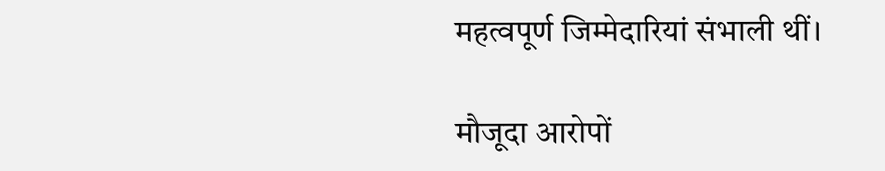महत्वपूर्ण जिम्मेदारियां संभाली थीं।

मौजूदा आरोपों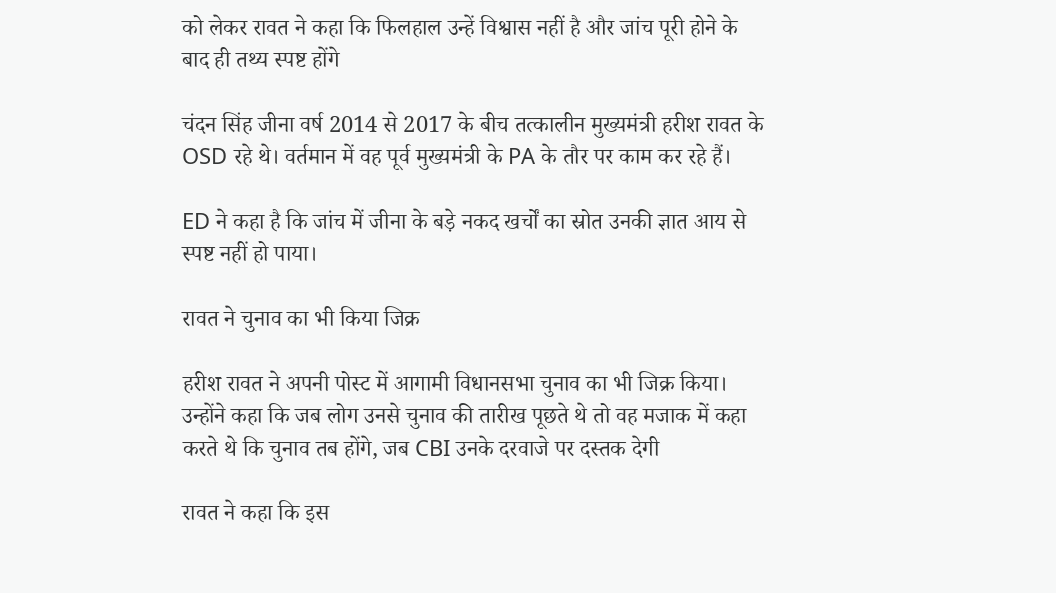को लेकर रावत ने कहा कि फिलहाल उन्हें विश्वास नहीं है और जांच पूरी होने के बाद ही तथ्य स्पष्ट होंगे

चंदन सिंह जीना वर्ष 2014 से 2017 के बीच तत्कालीन मुख्यमंत्री हरीश रावत के OSD रहे थे। वर्तमान में वह पूर्व मुख्यमंत्री के PA के तौर पर काम कर रहे हैं।

ED ने कहा है कि जांच में जीना के बड़े नकद खर्चों का स्रोत उनकी ज्ञात आय से स्पष्ट नहीं हो पाया।

रावत ने चुनाव का भी किया जिक्र

हरीश रावत ने अपनी पोस्ट में आगामी विधानसभा चुनाव का भी जिक्र किया। उन्होंने कहा कि जब लोग उनसे चुनाव की तारीख पूछते थे तो वह मजाक में कहा करते थे कि चुनाव तब होंगे, जब CBI उनके दरवाजे पर दस्तक देगी

रावत ने कहा कि इस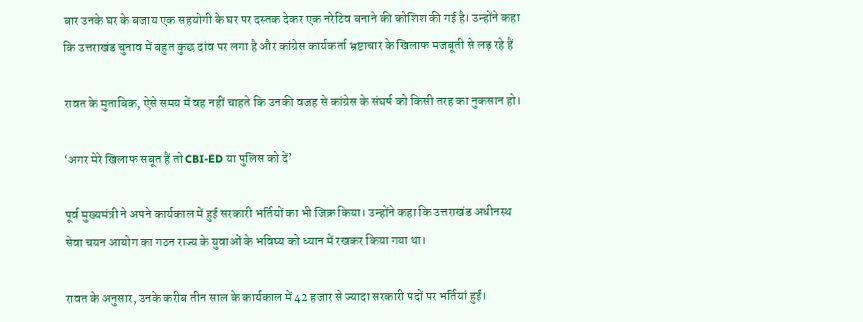बार उनके घर के बजाय एक सहयोगी के घर पर दस्तक देकर एक नरेटिव बनाने की कोशिश की गई है। उन्होंने कहा कि उत्तराखंड चुनाव में बहुत कुछ दांव पर लगा है और कांग्रेस कार्यकर्ता भ्रष्टाचार के खिलाफ मजबूती से लड़ रहे हैं

रावत के मुताबिक, ऐसे समय में वह नहीं चाहते कि उनकी वजह से कांग्रेस के संघर्ष को किसी तरह का नुकसान हो।

‘अगर मेरे खिलाफ सबूत हैं तो CBI-ED या पुलिस को दें’

पूर्व मुख्यमंत्री ने अपने कार्यकाल में हुई सरकारी भर्तियों का भी जिक्र किया। उन्होंने कहा कि उत्तराखंड अधीनस्थ सेवा चयन आयोग का गठन राज्य के युवाओं के भविष्य को ध्यान में रखकर किया गया था।

रावत के अनुसार, उनके करीब तीन साल के कार्यकाल में 42 हजार से ज्यादा सरकारी पदों पर भर्तियां हुईं।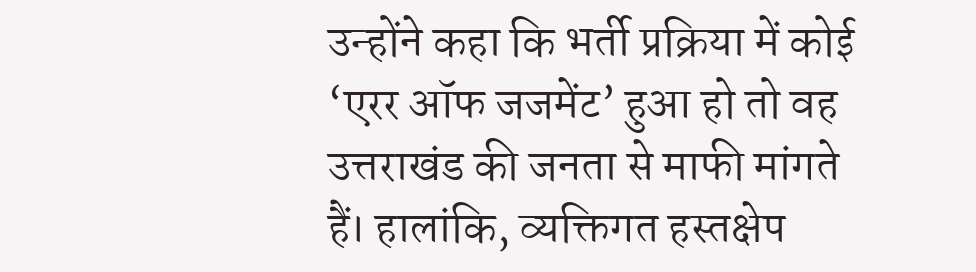उन्होंने कहा कि भर्ती प्रक्रिया में कोई ‘एरर ऑफ जजमेंट’ हुआ हो तो वह उत्तराखंड की जनता से माफी मांगते हैं। हालांकि, व्यक्तिगत हस्तक्षेप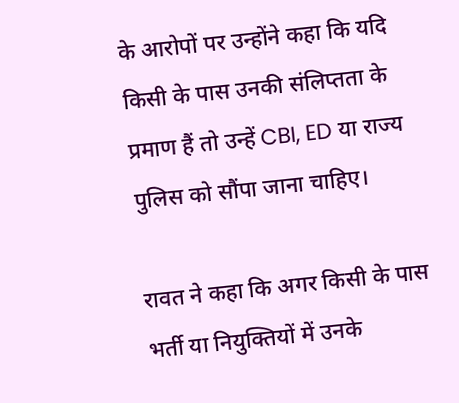के आरोपों पर उन्होंने कहा कि यदि किसी के पास उनकी संलिप्तता के प्रमाण हैं तो उन्हें CBI, ED या राज्य पुलिस को सौंपा जाना चाहिए।

रावत ने कहा कि अगर किसी के पास भर्ती या नियुक्तियों में उनके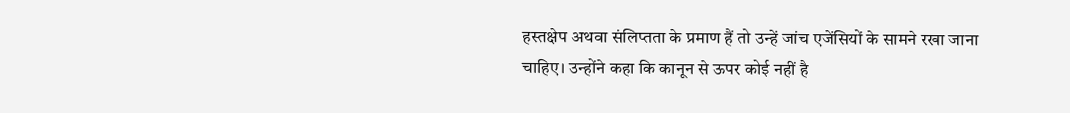हस्तक्षेप अथवा संलिप्तता के प्रमाण हैं तो उन्हें जांच एजेंसियों के सामने रखा जाना चाहिए। उन्होंने कहा कि कानून से ऊपर कोई नहीं है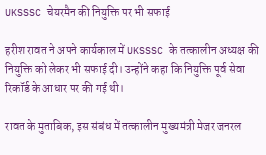UKSSSC चेयरमैन की नियुक्ति पर भी सफाई

हरीश रावत ने अपने कार्यकाल में UKSSSC के तत्कालीन अध्यक्ष की नियुक्ति को लेकर भी सफाई दी। उन्होंने कहा कि नियुक्ति पूर्व सेवा रिकॉर्ड के आधार पर की गई थी।

रावत के मुताबिक, इस संबंध में तत्कालीन मुख्यमंत्री मेजर जनरल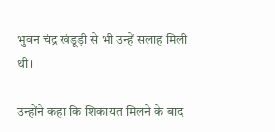भुवन चंद्र खंडूड़ी से भी उन्हें सलाह मिली थी।

उन्होंने कहा कि शिकायत मिलने के बाद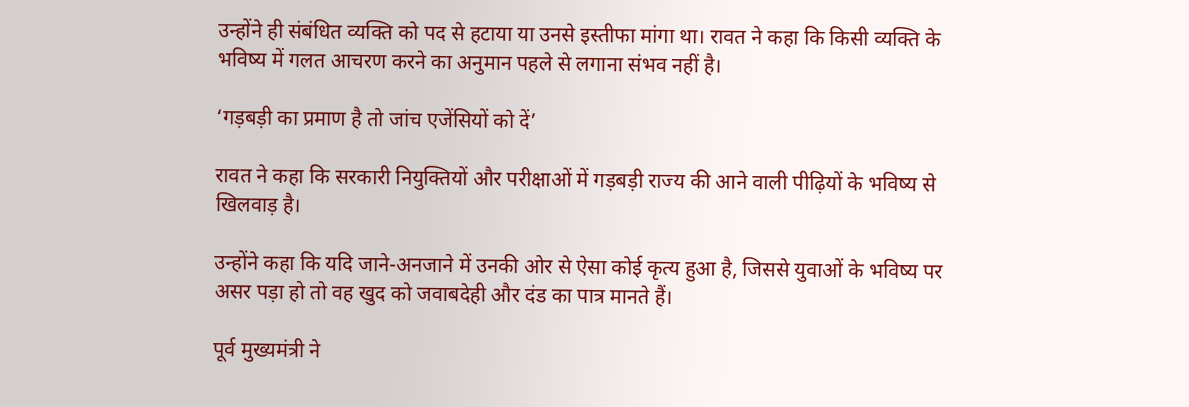उन्होंने ही संबंधित व्यक्ति को पद से हटाया या उनसे इस्तीफा मांगा था। रावत ने कहा कि किसी व्यक्ति के भविष्य में गलत आचरण करने का अनुमान पहले से लगाना संभव नहीं है।

‘गड़बड़ी का प्रमाण है तो जांच एजेंसियों को दें’

रावत ने कहा कि सरकारी नियुक्तियों और परीक्षाओं में गड़बड़ी राज्य की आने वाली पीढ़ियों के भविष्य से खिलवाड़ है।

उन्होंने कहा कि यदि जाने-अनजाने में उनकी ओर से ऐसा कोई कृत्य हुआ है, जिससे युवाओं के भविष्य पर असर पड़ा हो तो वह खुद को जवाबदेही और दंड का पात्र मानते हैं।

पूर्व मुख्यमंत्री ने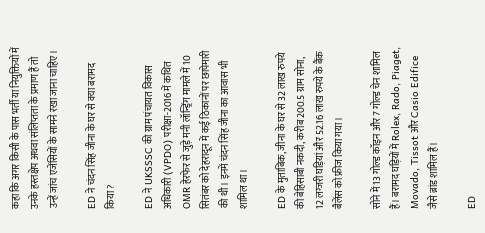कहा कि अगर किसी के पास भर्ती या नियुक्तियों में उनके हस्तक्षेप अथवा संलिप्तता के प्रमाण हैं तो उन्हें जांच एजेंसियों के सामने रखा जाना चाहिए।

ED ने चंदन सिंह जीना के घर से क्या बरामद किया?

ED ने UKSSSC की ग्राम पंचायत विकास अधिकारी (VPDO) परीक्षा-2016 में कथित OMR हेरफेर से जुड़े मनी लॉन्ड्रिंग मामले में 10 सितंबर को देहरादून में कई ठिकानों पर छापेमारी की थी। इनमें चंदन सिंह जीना का आवास भी शामिल था।

ED के मुताबिक, जीना के घर से 32 लाख रुपये की बेहिसाबी नकदी, करीब 200.5 ग्राम सोना, 12 लग्जरी घड़ियां और 52.16 लाख रुपये के बैंक बैलेंस को फ्रीज किया गया।

सोने में 13 गोल्ड कॉइन और 7 गोल्ड चेन शामिल हैं। बरामद घड़ियों में Rolex, Rado, Piaget, Movado, Tissot और Casio Edifice जैसे ब्रांड शामिल हैं।

ED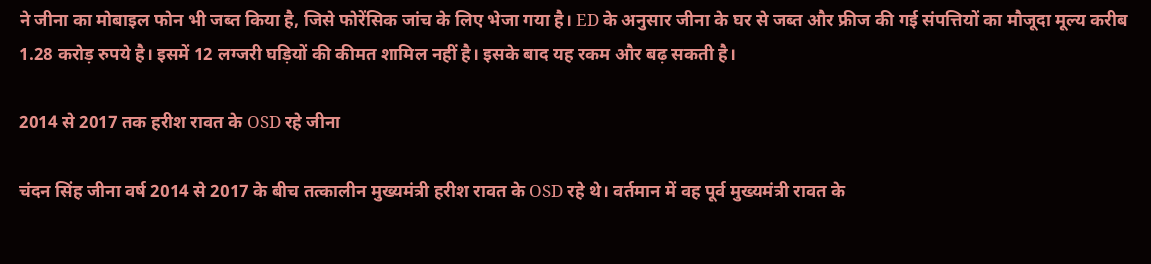ने जीना का मोबाइल फोन भी जब्त किया है, जिसे फोरेंसिक जांच के लिए भेजा गया है। ED के अनुसार जीना के घर से जब्त और फ्रीज की गई संपत्तियों का मौजूदा मूल्य करीब 1.28 करोड़ रुपये है। इसमें 12 लग्जरी घड़ियों की कीमत शामिल नहीं है। इसके बाद यह रकम और बढ़ सकती है।

2014 से 2017 तक हरीश रावत के OSD रहे जीना

चंदन सिंह जीना वर्ष 2014 से 2017 के बीच तत्कालीन मुख्यमंत्री हरीश रावत के OSD रहे थे। वर्तमान में वह पूर्व मुख्यमंत्री रावत के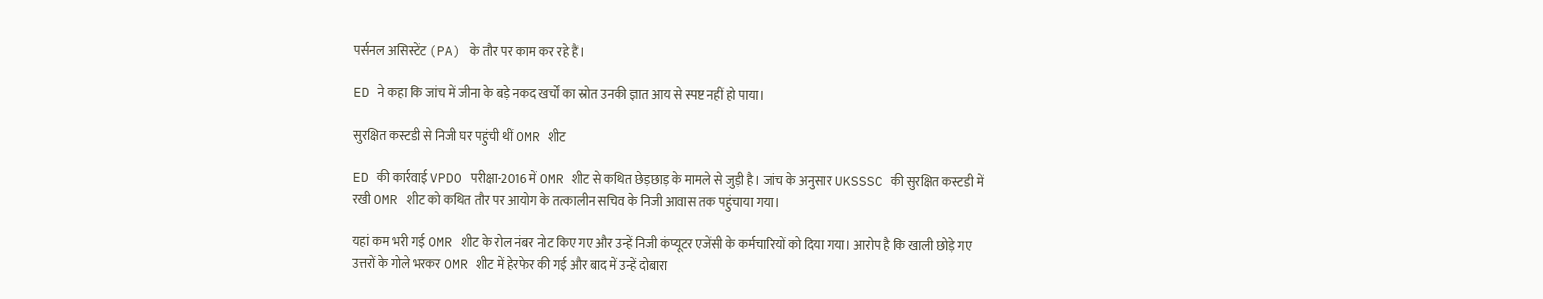पर्सनल असिस्टेंट (PA) के तौर पर काम कर रहे हैं।

ED ने कहा कि जांच में जीना के बड़े नकद खर्चों का स्रोत उनकी ज्ञात आय से स्पष्ट नहीं हो पाया।

सुरक्षित कस्टडी से निजी घर पहुंची थीं OMR शीट

ED की कार्रवाई VPDO परीक्षा-2016 में OMR शीट से कथित छेड़छाड़ के मामले से जुड़ी है। जांच के अनुसार UKSSSC की सुरक्षित कस्टडी में रखी OMR शीट को कथित तौर पर आयोग के तत्कालीन सचिव के निजी आवास तक पहुंचाया गया।

यहां कम भरी गई OMR शीट के रोल नंबर नोट किए गए और उन्हें निजी कंप्यूटर एजेंसी के कर्मचारियों को दिया गया। आरोप है कि खाली छोड़े गए उत्तरों के गोले भरकर OMR शीट में हेरफेर की गई और बाद में उन्हें दोबारा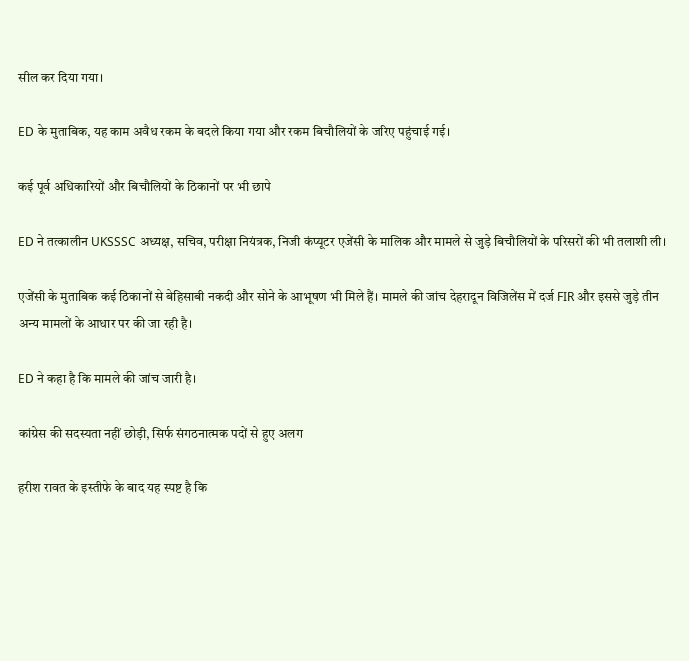सील कर दिया गया।

ED के मुताबिक, यह काम अवैध रकम के बदले किया गया और रकम बिचौलियों के जरिए पहुंचाई गई।

कई पूर्व अधिकारियों और बिचौलियों के ठिकानों पर भी छापे

ED ने तत्कालीन UKSSSC अध्यक्ष, सचिव, परीक्षा नियंत्रक, निजी कंप्यूटर एजेंसी के मालिक और मामले से जुड़े बिचौलियों के परिसरों की भी तलाशी ली।

एजेंसी के मुताबिक कई ठिकानों से बेहिसाबी नकदी और सोने के आभूषण भी मिले हैं। मामले की जांच देहरादून विजिलेंस में दर्ज FIR और इससे जुड़े तीन अन्य मामलों के आधार पर की जा रही है।

ED ने कहा है कि मामले की जांच जारी है।

कांग्रेस की सदस्यता नहीं छोड़ी, सिर्फ संगठनात्मक पदों से हुए अलग

हरीश रावत के इस्तीफे के बाद यह स्पष्ट है कि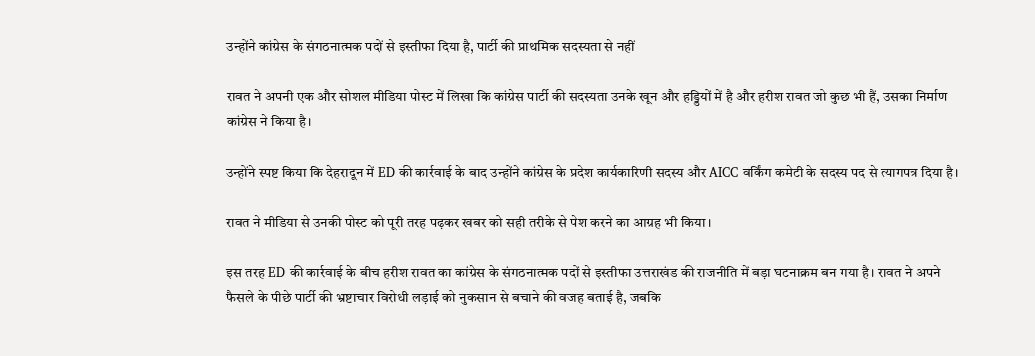उन्होंने कांग्रेस के संगठनात्मक पदों से इस्तीफा दिया है, पार्टी की प्राथमिक सदस्यता से नहीं

रावत ने अपनी एक और सोशल मीडिया पोस्ट में लिखा कि कांग्रेस पार्टी की सदस्यता उनके खून और हड्डियों में है और हरीश रावत जो कुछ भी हैं, उसका निर्माण कांग्रेस ने किया है।

उन्होंने स्पष्ट किया कि देहरादून में ED की कार्रवाई के बाद उन्होंने कांग्रेस के प्रदेश कार्यकारिणी सदस्य और AICC वर्किंग कमेटी के सदस्य पद से त्यागपत्र दिया है।

रावत ने मीडिया से उनकी पोस्ट को पूरी तरह पढ़कर खबर को सही तरीके से पेश करने का आग्रह भी किया।

इस तरह ED की कार्रवाई के बीच हरीश रावत का कांग्रेस के संगठनात्मक पदों से इस्तीफा उत्तराखंड की राजनीति में बड़ा घटनाक्रम बन गया है। रावत ने अपने फैसले के पीछे पार्टी की भ्रष्टाचार विरोधी लड़ाई को नुकसान से बचाने की वजह बताई है, जबकि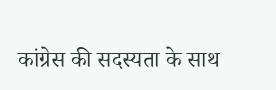कांग्रेस की सदस्यता के साथ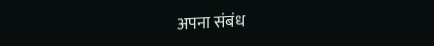अपना संबंध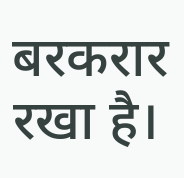बरकरार रखा है।